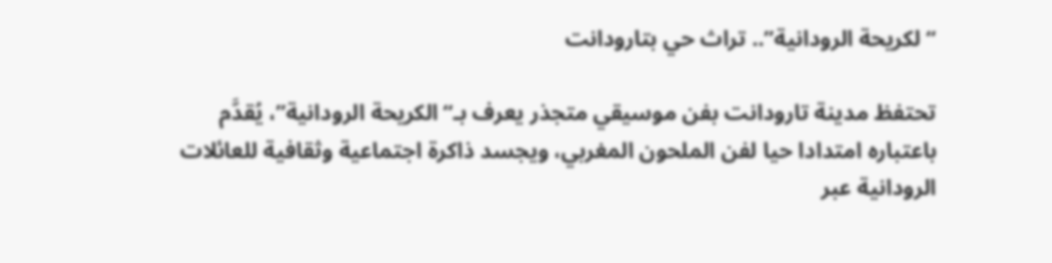“لكريحة الرودانية”.. تراث حي بتارودانت

تحتفظ مدينة تارودانت بفن موسيقي متجذر يعرف بـ“الكريحة الرودانية”، يُقدَّم باعتباره امتدادا حيا لفن الملحون المغربي، ويجسد ذاكرة اجتماعية وثقافية للعائلات الرودانية عبر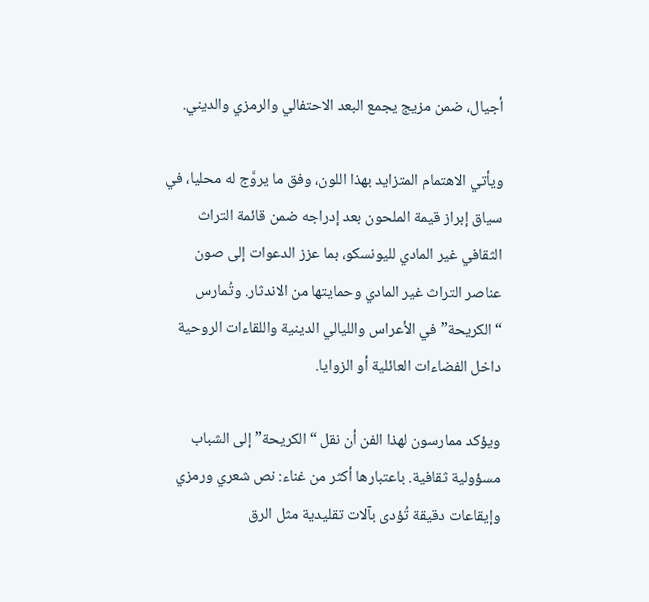أجيال، ضمن مزيج يجمع البعد الاحتفالي والرمزي والديني.

ويأتي الاهتمام المتزايد بهذا اللون، وفق ما يروَّج له محليا، في سياق إبراز قيمة الملحون بعد إدراجه ضمن قائمة التراث الثقافي غير المادي لليونسكو، بما عزز الدعوات إلى صون عناصر التراث غير المادي وحمايتها من الاندثار. وتُمارس “الكريحة” في الأعراس والليالي الدينية واللقاءات الروحية داخل الفضاءات العائلية أو الزوايا.

ويؤكد ممارسون لهذا الفن أن نقل “الكريحة” إلى الشباب مسؤولية ثقافية. باعتبارها أكثر من غناء: نص شعري ورمزي وإيقاعات دقيقة تُؤدى بآلات تقليدية مثل الرق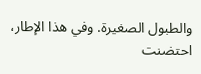والطبول الصغيرة. وفي هذا الإطار، احتضنت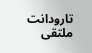تارودانت ملتقى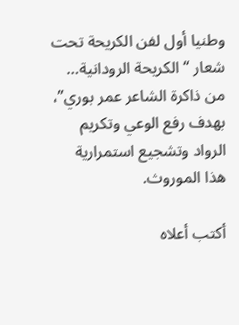وطنيا أول لفن الكريحة تحت شعار “الكريحة الرودانية… من ذاكرة الشاعر عمر بوري”، بهدف رفع الوعي وتكريم الرواد وتشجيع استمرارية هذا الموروث.

أكتب أعلاه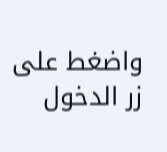واضغط على زر الدخول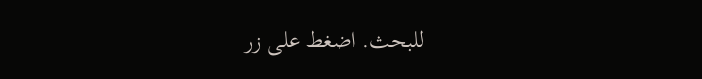للبحث. اضغط على زر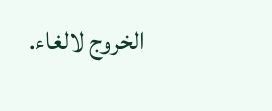الخروج لالغاء.